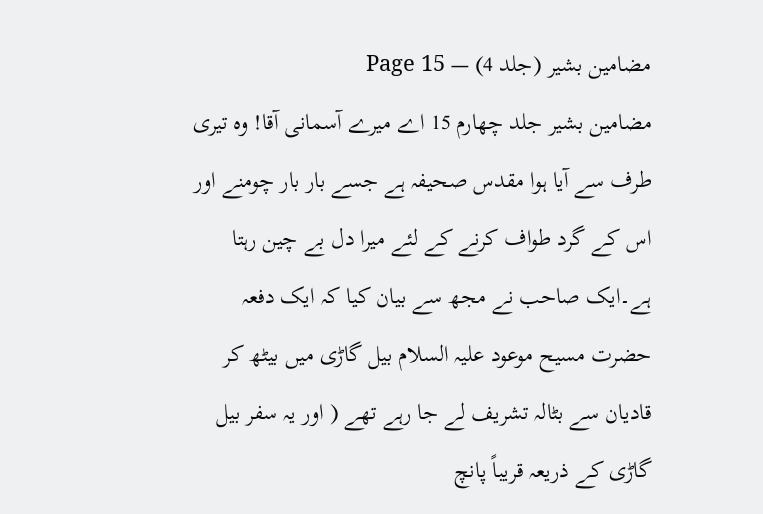مضامین بشیر (جلد 4) — Page 15
مضامین بشیر جلد چهارم 15 اے میرے آسمانی آقا! وہ تیری طرف سے آیا ہوا مقدس صحیفہ ہے جسے بار بار چومنے اور اس کے گرد طواف کرنے کے لئے میرا دل بے چین رہتا ہے۔ایک صاحب نے مجھ سے بیان کیا کہ ایک دفعہ حضرت مسیح موعود علیہ السلام بیل گاڑی میں بیٹھ کر قادیان سے بٹالہ تشریف لے جا رہے تھے ( اور یہ سفر بیل گاڑی کے ذریعہ قریباً پانچ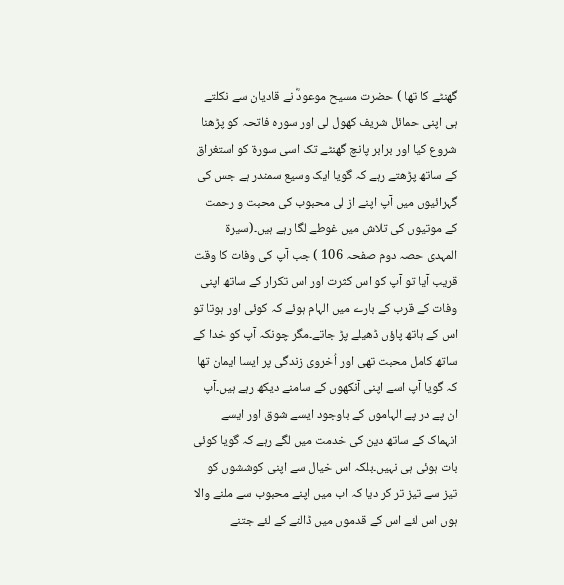گھنٹے کا تھا ) حضرت مسیح موعودؓ نے قادیان سے نکلتے ہی اپنی حمائل شریف کھول لی اور سورہ فاتحہ کو پڑھنا شروع کیا اور برابر پانچ گھنٹے تک اسی سورۃ کو استغراق کے ساتھ پڑھتے رہے کہ گویا ایک وسیع سمندر ہے جس کی گہرائیوں میں آپ اپنے از لی محبوب کی محبت و رحمت کے موتیوں کی تلاش میں غوطے لگا رہے ہیں۔(سیرۃ المہدی حصہ دوم صفحہ 106 ) جب آپ کی وفات کا وقت قریب آیا تو آپ کو اس کثرت اور اس تکرار کے ساتھ اپنی وفات کے قرب کے بارے میں الہام ہوئے کہ کوئی اور ہوتا تو اس کے ہاتھ پاؤں ڈھیلے پڑ جاتے۔مگر چونکہ آپ کو خدا کے ساتھ کامل محبت تھی اور اُخروی زندگی پر ایسا ایمان تھا کہ گویا آپ اسے اپنی آنکھوں کے سامنے دیکھ رہے ہیں۔آپ ان پے در پے الہاموں کے باوجود ایسے شوق اور ایسے انہماک کے ساتھ دین کی خدمت میں لگے رہے کہ گویا کوئی بات ہوئی ہی نہیں۔بلکہ اس خیال سے اپنی کوششوں کو تیز سے تیز تر کر دیا کہ اب میں اپنے محبوب سے ملنے والا ہوں اس لئے اس کے قدموں میں ڈالنے کے لئے جتنے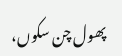پھول چن سکوں،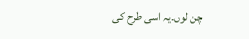چن لوں۔یہ اسی طرح کی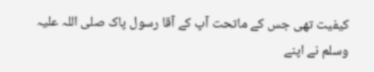کیفیت تھی جس کے ماتحت آپ کے آقا رسول پاک صلی اللہ علیہ وسلم نے اپنے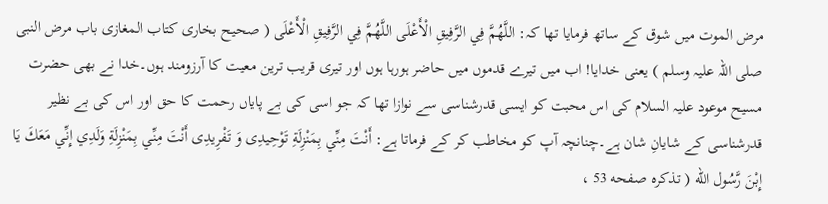مرض الموت میں شوق کے ساتھ فرمایا تھا کہ: اللَّهُمَّ فِي الرَّفِيقِ الْأَعْلَى اللَّهُمَّ فِي الرَّفِيقِ الْأَعْلَى ( صحیح بخاری کتاب المغازی باب مرض النبی صلی اللہ علیہ وسلم ) یعنی خدایا! اب میں تیرے قدموں میں حاضر ہورہا ہوں اور تیری قریب ترین معیت کا آرزومند ہوں۔خدا نے بھی حضرت مسیح موعود علیہ السلام کی اس محبت کو ایسی قدرشناسی سے نوازا تھا کہ جو اسی کی بے پایاں رحمت کا حق اور اس کی بے نظیر قدرشناسی کے شایانِ شان ہے۔چنانچہ آپ کو مخاطب کر کے فرماتا ہے: أَنْتَ مِنِّي بِمَنْزِلَةِ تَوْحِيدِى وَ تَفْرِيدِى أَنْتَ مِنِّي بِمَنْزِلَةِ وَلَدِي إِنِّي مَعَكَ يَا إِبْنَ رَّسُول الله ( تذکره صفحه 53 ،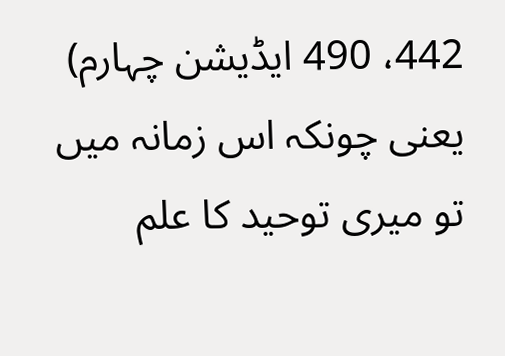442، 490 ایڈیشن چہارم) یعنی چونکہ اس زمانہ میں تو میری توحید کا علم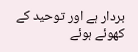بردار ہے اور توحید کے کھوئے ہوئے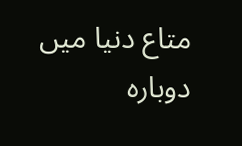متاع دنیا میں دوبارہ